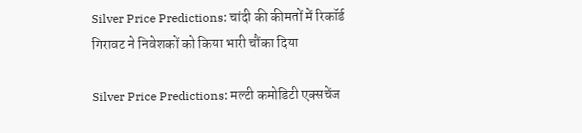Silver Price Predictions: चांदी की कीमतों में रिकॉर्ड गिरावट ने निवेशकों को किया भारी चौंका दिया

Silver Price Predictions: मल्टी कमोडिटी एक्सचेंज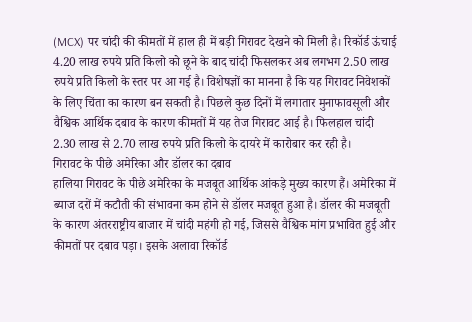(MCX) पर चांदी की कीमतों में हाल ही में बड़ी गिरावट देखने को मिली है। रिकॉर्ड ऊंचाई 4.20 लाख रुपये प्रति किलो को छूने के बाद चांदी फिसलकर अब लगभग 2.50 लाख रुपये प्रति किलो के स्तर पर आ गई है। विशेषज्ञों का मानना है कि यह गिरावट निवेशकों के लिए चिंता का कारण बन सकती है। पिछले कुछ दिनों में लगातार मुनाफावसूली और वैश्विक आर्थिक दबाव के कारण कीमतों में यह तेज गिरावट आई है। फिलहाल चांदी 2.30 लाख से 2.70 लाख रुपये प्रति किलो के दायरे में कारोबार कर रही है।
गिरावट के पीछे अमेरिका और डॉलर का दबाव
हालिया गिरावट के पीछे अमेरिका के मजबूत आर्थिक आंकड़े मुख्य कारण हैं। अमेरिका में ब्याज दरों में कटौती की संभावना कम होने से डॉलर मजबूत हुआ है। डॉलर की मजबूती के कारण अंतरराष्ट्रीय बाजार में चांदी महंगी हो गई, जिससे वैश्विक मांग प्रभावित हुई और कीमतों पर दबाव पड़ा। इसके अलावा रिकॉर्ड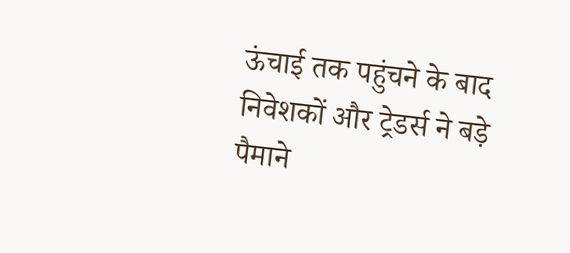ऊंचाई तक पहुंचने के बाद निवेशकों और ट्रेडर्स ने बड़े पैमाने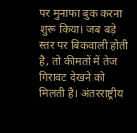पर मुनाफा बुक करना शुरू किया। जब बड़े स्तर पर बिकवाली होती है, तो कीमतों में तेज गिरावट देखने को मिलती है। अंतरराष्ट्रीय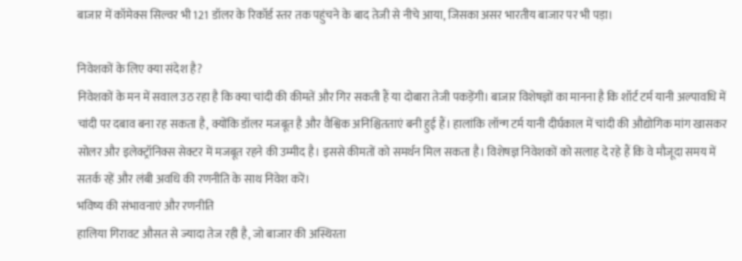बाजार में कॉमेक्स सिल्वर भी 121 डॉलर के रिकॉर्ड स्तर तक पहुंचने के बाद तेजी से नीचे आया, जिसका असर भारतीय बाजार पर भी पड़ा।

निवेशकों के लिए क्या संदेश है?
निवेशकों के मन में सवाल उठ रहा है कि क्या चांदी की कीमतें और गिर सकती हैं या दोबारा तेजी पकड़ेंगी। बाजार विशेषज्ञों का मानना है कि शॉर्ट टर्म यानी अल्पावधि में चांदी पर दबाव बना रह सकता है, क्योंकि डॉलर मजबूत है और वैश्विक अनिश्चितताएं बनी हुई हैं। हालांकि लॉन्ग टर्म यानी दीर्घकाल में चांदी की औद्योगिक मांग खासकर सोलर और इलेक्ट्रॉनिक्स सेक्टर में मजबूत रहने की उम्मीद है। इससे कीमतों को समर्थन मिल सकता है। विशेषज्ञ निवेशकों को सलाह दे रहे हैं कि वे मौजूदा समय में सतर्क रहें और लंबी अवधि की रणनीति के साथ निवेश करें।
भविष्य की संभावनाएं और रणनीति
हालिया गिरावट औसत से ज्यादा तेज रही है, जो बाजार की अस्थिरता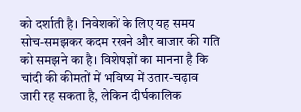को दर्शाती है। निवेशकों के लिए यह समय सोच-समझकर कदम रखने और बाजार की गति को समझने का है। विशेषज्ञों का मानना है कि चांदी की कीमतों में भविष्य में उतार-चढ़ाव जारी रह सकता है, लेकिन दीर्घकालिक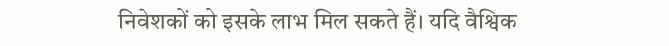निवेशकों को इसके लाभ मिल सकते हैं। यदि वैश्विक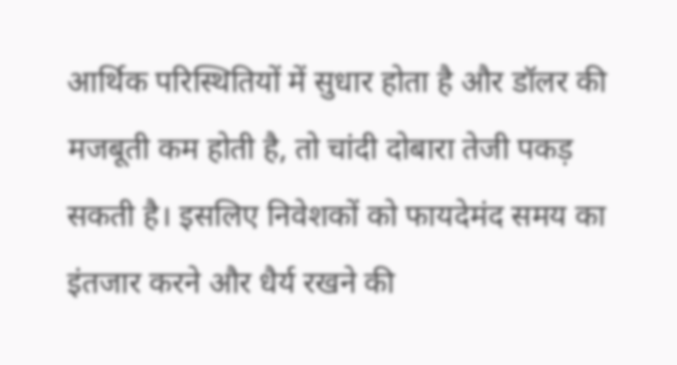आर्थिक परिस्थितियों में सुधार होता है और डॉलर की मजबूती कम होती है, तो चांदी दोबारा तेजी पकड़ सकती है। इसलिए निवेशकों को फायदेमंद समय का इंतजार करने और धैर्य रखने की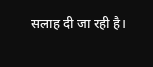सलाह दी जा रही है।